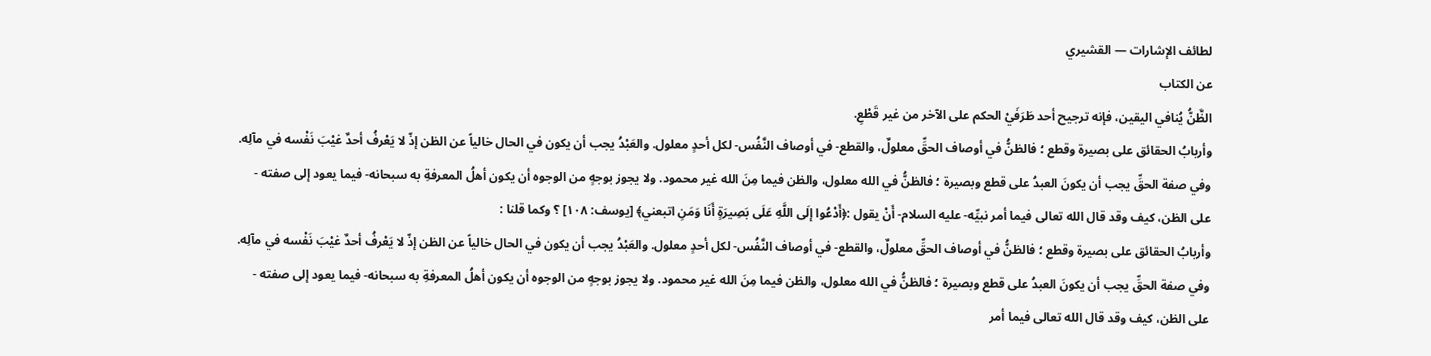لطائف الإشارات — القشيري
عن الكتاب
الظَّنُّ يُنافي اليقين، فإنه ترجيح أحد طَرَفَيْ الحكم على الآخر من غير قَطْعِ.
وأربابُ الحقائق على بصيرة وقطع ؛ فالظنُّ في أوصاف الحقِّ معلولٌ، والقطع- في أوصاف النَّفُس- لكل أحدٍ معلول. والعَبْدُ يجب أن يكون في الحال خالياً عن الظن إذّ لا يَعْرفُ أحدٌ غيْبَ نَفْسه في مآلِه.
وفي صفة الحقِّ يجب أن يكونَ العبدُ على قطع وبصيرة ؛ فالظنُّ في الله معلول، والظن فيما مِنَ الله غير محمود. ولا يجوز بوجهٍ من الوجوه أن يكون أهلُ المعرفةِ به سبحانه- فيما يعود إلى صفته - على الظن، كيف وقد قال الله تعالى فيما أمر نبيِّه- عليه السلام- أَنْ يقول :﴿أَدْعُوا إلَى اللَّهِ عَلَى بَصِيرَةٍ أَنَا وَمَنِ اتبعني﴾ [يوسف: ١٠٨] ؟ وكما قلنا :
وأربابُ الحقائق على بصيرة وقطع ؛ فالظنُّ في أوصاف الحقِّ معلولٌ، والقطع- في أوصاف النَّفُس- لكل أحدٍ معلول. والعَبْدُ يجب أن يكون في الحال خالياً عن الظن إذّ لا يَعْرفُ أحدٌ غيْبَ نَفْسه في مآلِه.
وفي صفة الحقِّ يجب أن يكونَ العبدُ على قطع وبصيرة ؛ فالظنُّ في الله معلول، والظن فيما مِنَ الله غير محمود. ولا يجوز بوجهٍ من الوجوه أن يكون أهلُ المعرفةِ به سبحانه- فيما يعود إلى صفته - على الظن، كيف وقد قال الله تعالى فيما أمر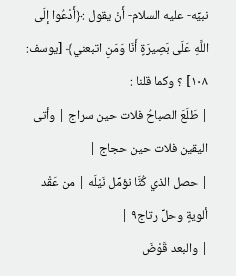نبيِّه- عليه السلام- أَنْ يقول :﴿أَدْعُوا إلَى اللَّهِ عَلَى بَصِيرَةٍ أَنَا وَمَنِ اتبعني﴾ [يوسف: ١٠٨] ؟ وكما قلنا :
| طَلَعَ الصباحُ فلات حين سراج | وأتى اليقين فلات حين حجاج |
| حصل الذي كُنَّا نؤمِّل نَيْلَه | من عَقْد ألويةٍ وحلِّ رتاج٩ |
| والبعد قَوْضَ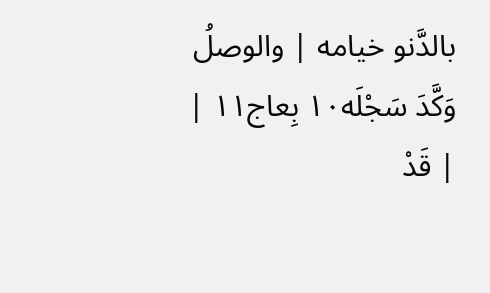بالدَّنو خيامه | والوصلُ وَكَّدَ سَجْلَه١٠ بِعاج١١ |
| قَدْ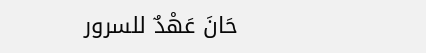حَانَ عَهْدٌ للسرور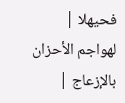فحيهلا | لهواجم الأحزان بالإزعاج |